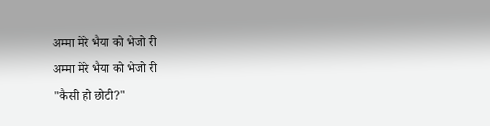अम्मा मेरे भैया को भेजो री
अम्मा मेरे भैया को भेजो री
"कैसी हो छोटी?"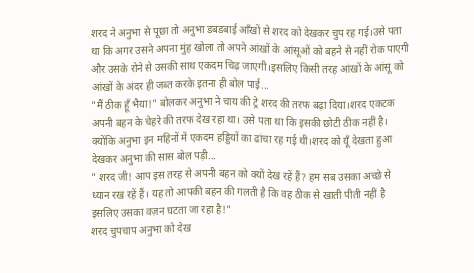शरद ने अनुभा से पूछा तो अनुभा डबडबाई आँखों से शरद को देखकर चुप रह गई।उसे पता था कि अगर उसने अपना मुंह खोला तो अपने आंखों के आंसूओं को बहने से नहीं रोक पाएगी और उसके रोने से उसकी साथ एकदम चिढ़ जाएगी।इसलिए किसी तरह आंखों के आंसू को आंखों के अंदर ही जब्त करके इतना ही बोल पाई...
"मैं ठीक हूँ भैया!" बोलकर अनुभा ने चाय की ट्रे शरद की तरफ बढ़ा दिया।शरद एकटक अपनी बहन के चेहरे की तरफ देख रहा था। उसे पता था कि इसकी छोटी ठीक नहीं है।
क्योंकि अनुभा इन महिनों में एकदम हड्डियों का ढांचा रह गई थी।शरद को यूँ देखता हुआ देखकर अनुभा की सास बोल पड़ी...
" शरद जी! आप इस तरह से अपनी बहन को क्यों देख रहें हैं? हम सब उसका अच्छे से ध्यान रख रहें हैं। यह तो आपकी बहन की गलती है कि वह ठीक से खाती पीती नहीं है इसलिए उसका वज़न घटता जा रहा है!"
शरद चुपचाप अनुभा को देख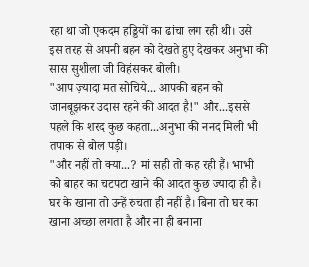रहा था जो एकदम हड्डियों का ढांचा लग रही थी। उसे इस तरह से अपनी बहन को देखते हुए देखकर अनुभा की सास सुशीला जी विहंसकर बोली।
"आप ज़्यादा मत सोचिये... आपकी बहन को जानबूझकर उदास रहने की आदत है!" और...इससे पहले कि शरद कुछ कहता...अनुभा की ननद मिली भी तपाक से बोल पड़ी।
"और नहीं तो क्या...? मां सही तो कह रही हैं। भाभी को बाहर का चटपटा खाने की आदत कुछ ज्यादा ही है। घर के खाना तो उन्हें रुचता ही नहीं है। बिना तो घर का खाना अच्छा लगता है और ना ही बनाना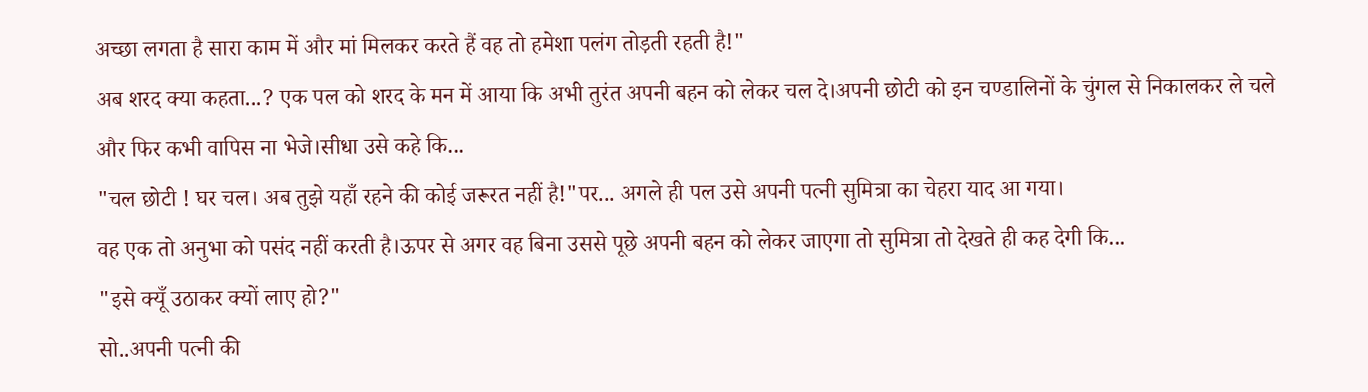अच्छा लगता है सारा काम में और मां मिलकर करते हैं वह तो हमेशा पलंग तोड़ती रहती है!"
अब शरद क्या कहता...? एक पल को शरद के मन में आया कि अभी तुरंत अपनी बहन को लेकर चल दे।अपनी छोटी को इन चण्डालिनों के चुंगल से निकालकर ले चले और फिर कभी वापिस ना भेजे।सीधा उसे कहे कि...
"चल छोटी ! घर चल। अब तुझे यहाँ रहने की कोई जरूरत नहीं है!"पर... अगले ही पल उसे अपनी पत्नी सुमित्रा का चेहरा याद आ गया।
वह एक तो अनुभा को पसंद नहीं करती है।ऊपर से अगर वह बिना उससे पूछे अपनी बहन को लेकर जाएगा तो सुमित्रा तो देखते ही कह देगी कि...
"इसे क्यूँ उठाकर क्यों लाए हो?"
सो..अपनी पत्नी की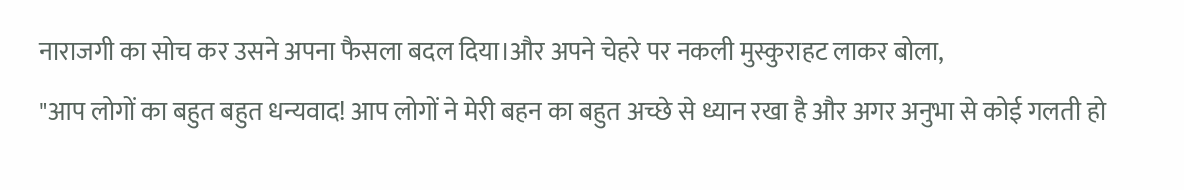नाराजगी का सोच कर उसने अपना फैसला बदल दिया।और अपने चेहरे पर नकली मुस्कुराहट लाकर बोला,
"आप लोगों का बहुत बहुत धन्यवाद! आप लोगों ने मेरी बहन का बहुत अच्छे से ध्यान रखा है और अगर अनुभा से कोई गलती हो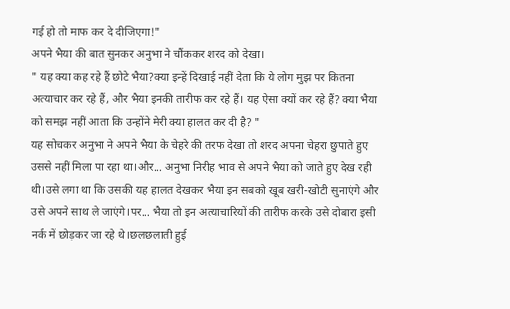गई हो तो माफ कर दे दीजिएगा!"
अपने भैया की बात सुनकर अनुभा ने चौंककर शरद को देखा।
" यह क्या कह रहे हैं छोटे भैया?क्या इन्हें दिखाई नहीं देता कि ये लोग मुझ पर कितना अत्याचार कर रहे हैं, और भैया इनकी तारीफ कर रहे हैं। यह ऐसा क्यों कर रहे हैं? क्या भैया को समझ नहीं आता कि उन्होंने मेरी क्या हालत कर दी है? "
यह सोचकर अनुभा ने अपने भैया के चेहरे की तरफ देखा तो शरद अपना चेहरा छुपाते हुए उससे नहीं मिला पा रहा था।और... अनुभा निरीह भाव से अपने भैया को जाते हुए देख रही थी।उसे लगा था कि उसकी यह हालत देखकर भैया इन सबको खूब खरी-खोटी सुनाएंगे और उसे अपने साथ ले जाएंगे।पर... भैया तो इन अत्याचारियों की तारीफ करके उसे दोबारा इसी नर्क में छोड़कर जा रहे थे।छलछलाती हुई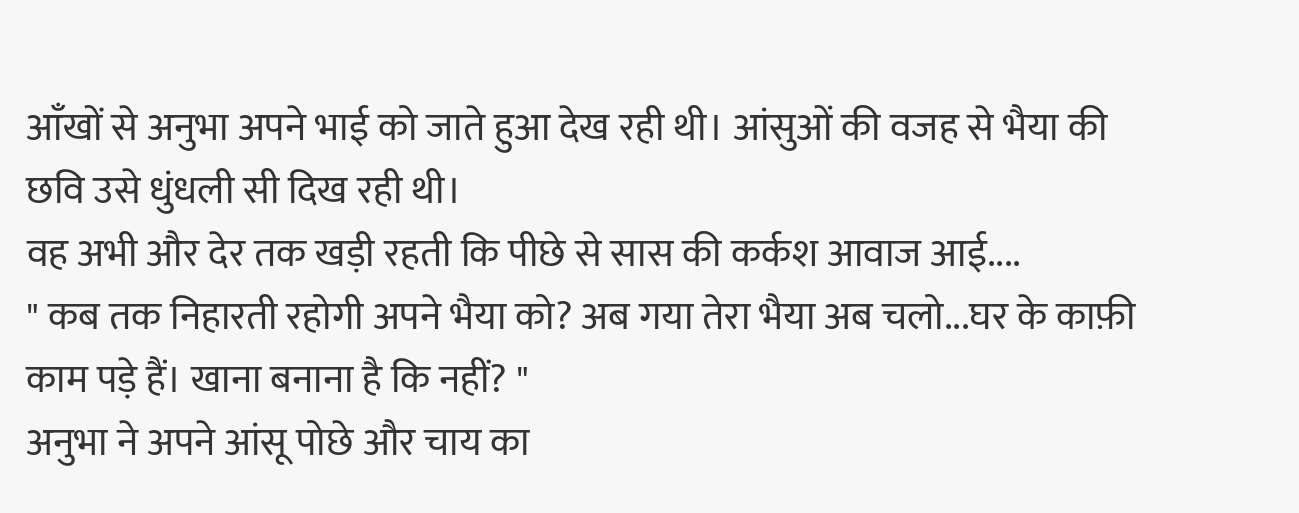आँखों से अनुभा अपने भाई को जाते हुआ देख रही थी। आंसुओं की वजह से भैया की छवि उसे धुंधली सी दिख रही थी।
वह अभी और देर तक खड़ी रहती कि पीछे से सास की कर्कश आवाज आई....
" कब तक निहारती रहोगी अपने भैया को? अब गया तेरा भैया अब चलो...घर के काफ़ी काम पड़े हैं। खाना बनाना है कि नहीं? "
अनुभा ने अपने आंसू पोछे और चाय का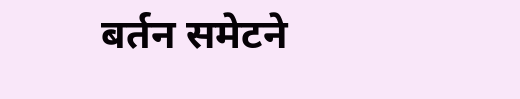बर्तन समेटने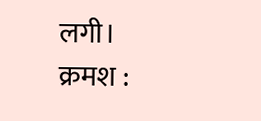लगी।
क्रमश :